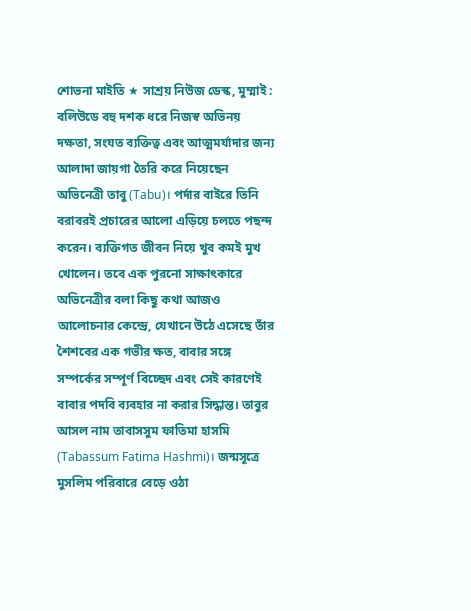শোভনা মাইতি ★ সাশ্রয় নিউজ ডেস্ক, মুম্মাই : বলিউডে বহু দশক ধরে নিজস্ব অভিনয় দক্ষতা, সংযত ব্যক্তিত্ব এবং আত্মমর্যাদার জন্য আলাদা জায়গা তৈরি করে নিয়েছেন অভিনেত্রী তাবু (Tabu)। পর্দার বাইরে তিনি বরাবরই প্রচারের আলো এড়িয়ে চলতে পছন্দ করেন। ব্যক্তিগত জীবন নিয়ে খুব কমই মুখ খোলেন। তবে এক পুরনো সাক্ষাৎকারে অভিনেত্রীর বলা কিছু কথা আজও আলোচনার কেন্দ্রে, যেখানে উঠে এসেছে তাঁর শৈশবের এক গভীর ক্ষত, বাবার সঙ্গে সম্পর্কের সম্পূর্ণ বিচ্ছেদ এবং সেই কারণেই বাবার পদবি ব্যবহার না করার সিদ্ধান্ত। তাবুর আসল নাম তাবাসসুম ফাতিমা হাসমি (Tabassum Fatima Hashmi)। জন্মসূত্রে মুসলিম পরিবারে বেড়ে ওঠা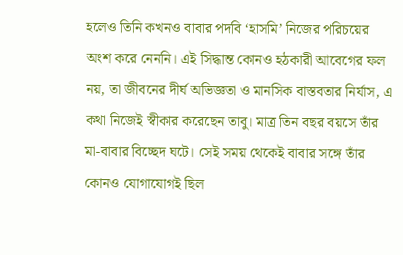হলেও তিনি কখনও বাবার পদবি ‘হাসমি’ নিজের পরিচয়ের অংশ করে নেননি। এই সিদ্ধান্ত কোনও হঠকারী আবেগের ফল নয়, তা জীবনের দীর্ঘ অভিজ্ঞতা ও মানসিক বাস্তবতার নির্যাস, এ কথা নিজেই স্বীকার করেছেন তাবু। মাত্র তিন বছর বয়সে তাঁর মা-বাবার বিচ্ছেদ ঘটে। সেই সময় থেকেই বাবার সঙ্গে তাঁর কোনও যোগাযোগই ছিল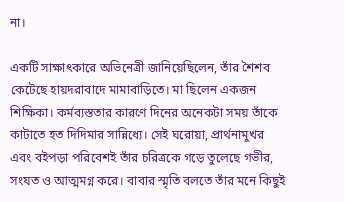না।

একটি সাক্ষাৎকারে অভিনেত্রী জানিয়েছিলেন, তাঁর শৈশব কেটেছে হায়দরাবাদে মামাবাড়িতে। মা ছিলেন একজন শিক্ষিকা। কর্মব্যস্ততার কারণে দিনের অনেকটা সময় তাঁকে কাটাতে হত দিদিমার সান্নিধ্যে। সেই ঘরোয়া, প্রার্থনামুখর এবং বইপড়া পরিবেশই তাঁর চরিত্রকে গড়ে তুলেছে গভীর, সংযত ও আত্মমগ্ন করে। বাবার স্মৃতি বলতে তাঁর মনে কিছুই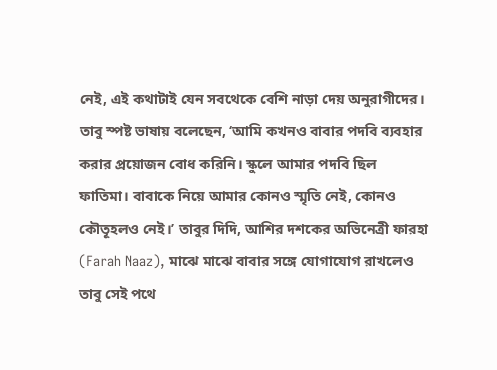নেই, এই কথাটাই যেন সবথেকে বেশি নাড়া দেয় অনুরাগীদের। তাবু স্পষ্ট ভাষায় বলেছেন, ‘আমি কখনও বাবার পদবি ব্যবহার করার প্রয়োজন বোধ করিনি। স্কুলে আমার পদবি ছিল ফাতিমা। বাবাকে নিয়ে আমার কোনও স্মৃতি নেই, কোনও কৌতূহলও নেই।’ তাবুর দিদি, আশির দশকের অভিনেত্রী ফারহা (Farah Naaz), মাঝে মাঝে বাবার সঙ্গে যোগাযোগ রাখলেও তাবু সেই পথে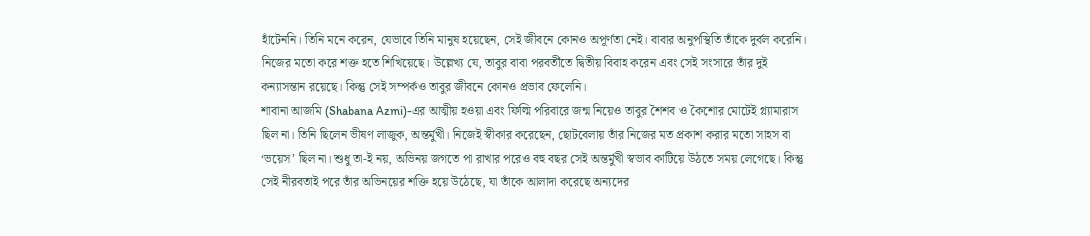হাঁটেননি। তিনি মনে করেন, যেভাবে তিনি মানুষ হয়েছেন, সেই জীবনে কোনও অপূর্ণতা নেই। বাবার অনুপস্থিতি তাঁকে দুর্বল করেনি। নিজের মতো করে শক্ত হতে শিখিয়েছে। উল্লেখ্য যে, তাবুর বাবা পরবর্তীতে দ্বিতীয় বিবাহ করেন এবং সেই সংসারে তাঁর দুই কন্যাসন্তান রয়েছে। কিন্তু সেই সম্পর্কও তাবুর জীবনে কোনও প্রভাব ফেলেনি।
শাবানা আজমি (Shabana Azmi)-এর আত্মীয় হওয়া এবং ফিল্মি পরিবারে জন্ম নিয়েও তাবুর শৈশব ও কৈশোর মোটেই গ্ল্যামারাস ছিল না। তিনি ছিলেন ভীষণ লাজুক, অন্তর্মুখী। নিজেই স্বীকার করেছেন, ছোটবেলায় তাঁর নিজের মত প্রকাশ করার মতো সাহস বা ‘ভয়েস’ ছিল না। শুধু তা-ই নয়, অভিনয় জগতে পা রাখার পরেও বহু বছর সেই অন্তর্মুখী স্বভাব কাটিয়ে উঠতে সময় লেগেছে। কিন্তু সেই নীরবতাই পরে তাঁর অভিনয়ের শক্তি হয়ে উঠেছে, যা তাঁকে আলাদা করেছে অন্যদের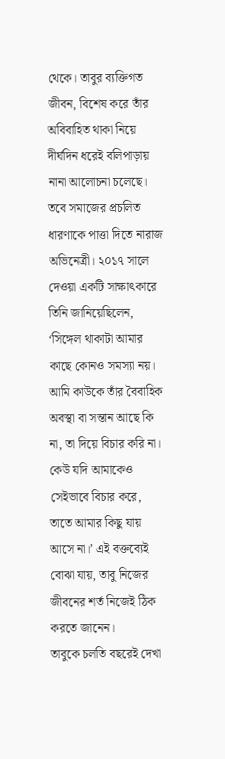থেকে। তাবুর ব্যক্তিগত জীবন, বিশেষ করে তাঁর অবিবাহিত থাকা নিয়ে দীর্ঘদিন ধরেই বলিপাড়ায় নানা আলোচনা চলেছে। তবে সমাজের প্রচলিত ধারণাকে পাত্তা দিতে নারাজ অভিনেত্রী। ২০১৭ সালে দেওয়া একটি সাক্ষাৎকারে তিনি জানিয়েছিলেন, ‘সিঙ্গেল থাকাটা আমার কাছে কোনও সমস্যা নয়। আমি কাউকে তাঁর বৈবাহিক অবস্থা বা সন্তান আছে কি না, তা দিয়ে বিচার করি না। কেউ যদি আমাকেও সেইভাবে বিচার করে, তাতে আমার কিছু যায় আসে না।’ এই বক্তব্যেই বোঝা যায়, তাবু নিজের জীবনের শর্ত নিজেই ঠিক করতে জানেন।
তাবুকে চলতি বছরেই দেখা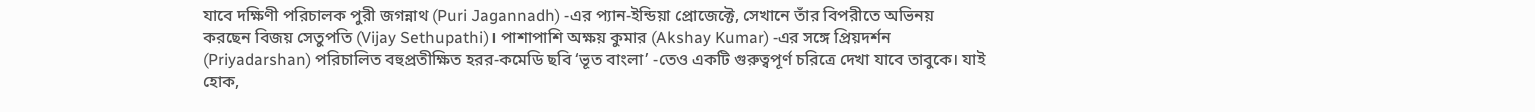যাবে দক্ষিণী পরিচালক পুরী জগন্নাথ (Puri Jagannadh) -এর প্যান-ইন্ডিয়া প্রোজেক্টে, সেখানে তাঁর বিপরীতে অভিনয় করছেন বিজয় সেতুপতি (Vijay Sethupathi)। পাশাপাশি অক্ষয় কুমার (Akshay Kumar) -এর সঙ্গে প্রিয়দর্শন (Priyadarshan) পরিচালিত বহুপ্রতীক্ষিত হরর-কমেডি ছবি ‘ভূত বাংলা’ -তেও একটি গুরুত্বপূর্ণ চরিত্রে দেখা যাবে তাবুকে। যাই হোক,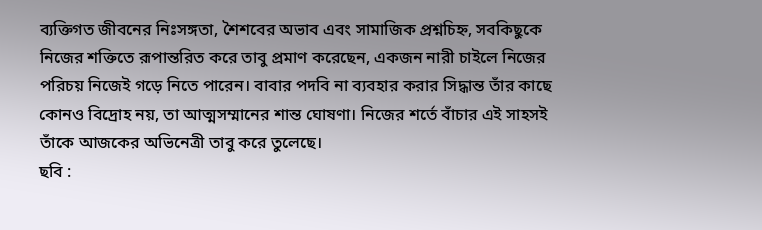ব্যক্তিগত জীবনের নিঃসঙ্গতা, শৈশবের অভাব এবং সামাজিক প্রশ্নচিহ্ন, সবকিছুকে নিজের শক্তিতে রূপান্তরিত করে তাবু প্রমাণ করেছেন, একজন নারী চাইলে নিজের পরিচয় নিজেই গড়ে নিতে পারেন। বাবার পদবি না ব্যবহার করার সিদ্ধান্ত তাঁর কাছে কোনও বিদ্রোহ নয়, তা আত্মসম্মানের শান্ত ঘোষণা। নিজের শর্তে বাঁচার এই সাহসই তাঁকে আজকের অভিনেত্রী তাবু করে তুলেছে।
ছবি :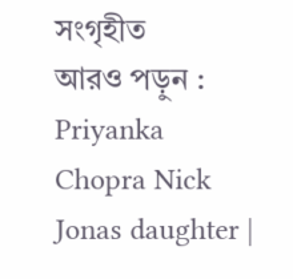সংগৃহীত
আরও পড়ুন : Priyanka Chopra Nick Jonas daughter |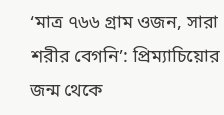‘মাত্র ৭৬৬ গ্রাম ওজন, সারা শরীর বেগনি’: প্রিম্যাচিয়োর জন্ম থেকে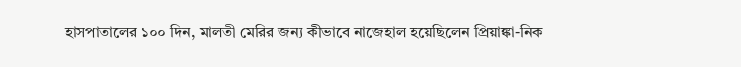হাসপাতালের ১০০ দিন, মালতী মেরির জন্য কীভাবে নাজেহাল হয়েছিলেন প্রিয়াঙ্কা-নিক